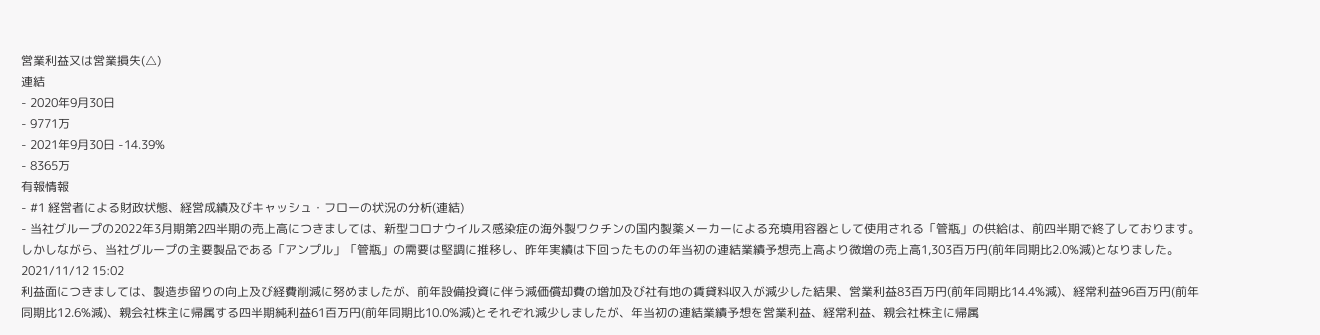営業利益又は営業損失(△)
連結
- 2020年9月30日
- 9771万
- 2021年9月30日 -14.39%
- 8365万
有報情報
- #1 経営者による財政状態、経営成績及びキャッシュ・フローの状況の分析(連結)
- 当社グループの2022年3月期第2四半期の売上高につきましては、新型コロナウイルス感染症の海外製ワクチンの国内製薬メーカーによる充填用容器として使用される「管瓶」の供給は、前四半期で終了しております。しかしながら、当社グループの主要製品である「アンプル」「管瓶」の需要は堅調に推移し、昨年実績は下回ったものの年当初の連結業績予想売上高より微増の売上高1,303百万円(前年同期比2.0%減)となりました。2021/11/12 15:02
利益面につきましては、製造歩留りの向上及び経費削減に努めましたが、前年設備投資に伴う減価償却費の増加及び社有地の賃貸料収入が減少した結果、営業利益83百万円(前年同期比14.4%減)、経常利益96百万円(前年同期比12.6%減)、親会社株主に帰属する四半期純利益61百万円(前年同期比10.0%減)とそれぞれ減少しましたが、年当初の連結業績予想を営業利益、経常利益、親会社株主に帰属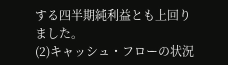する四半期純利益とも上回りました。
(2)キャッシュ・フローの状況